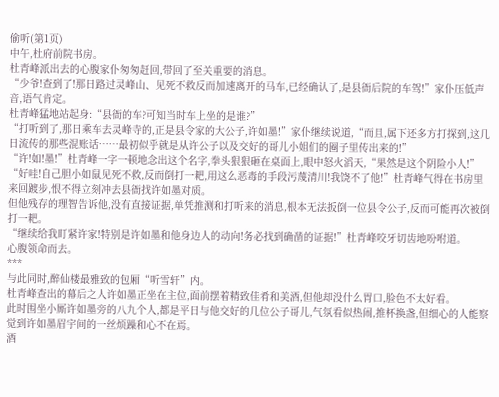偷听(第1页)
中午,杜府前院书房。
杜青峰派出去的心腹家仆匆匆赶回,带回了至关重要的消息。
“少爷!查到了!那日路过灵峰山、见死不救反而加速离开的马车,已经确认了,是县衙后院的车驾!”家仆压低声音,语气肯定。
杜青峰猛地站起身:“县衙的车?可知当时车上坐的是谁?”
“打听到了,那日乘车去灵峰寺的,正是县令家的大公子,许如墨!”家仆继续说道,“而且,属下还多方打探到,这几日流传的那些混账话……最初似乎就是从许公子以及交好的哥儿小姐们的圈子里传出来的!”
“许!如!墨!”杜青峰一字一顿地念出这个名字,拳头狠狠砸在桌面上,眼中怒火滔天,“果然是这个阴险小人!”
“好哇!自己胆小如鼠见死不救,反而倒打一耙,用这么恶毒的手段污蔑清川!我饶不了他!”杜青峰气得在书房里来回踱步,恨不得立刻冲去县衙找许如墨对质。
但他残存的理智告诉他,没有直接证据,单凭推测和打听来的消息,根本无法扳倒一位县令公子,反而可能再次被倒打一耙。
“继续给我盯紧许家!特别是许如墨和他身边人的动向!务必找到确凿的证据!”杜青峰咬牙切齿地吩咐道。
心腹领命而去。
***
与此同时,醉仙楼最雅致的包厢“听雪轩”内。
杜青峰查出的幕后之人许如墨正坐在主位,面前摆着精致佳肴和美酒,但他却没什么胃口,脸色不太好看。
此时围坐小厮许如墨旁的八九个人,都是平日与他交好的几位公子哥儿,气氛看似热闹,推杯换盏,但细心的人能察觉到许如墨眉宇间的一丝烦躁和心不在焉。
酒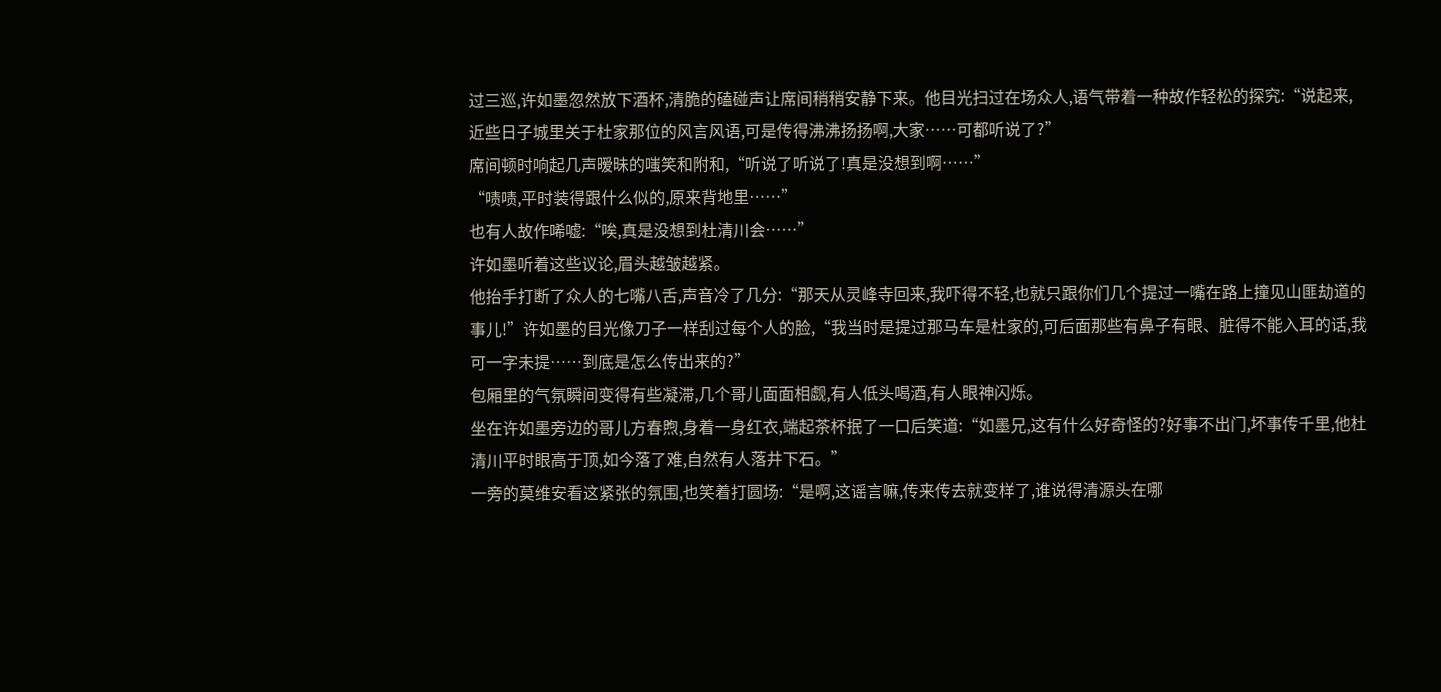过三巡,许如墨忽然放下酒杯,清脆的磕碰声让席间稍稍安静下来。他目光扫过在场众人,语气带着一种故作轻松的探究:“说起来,近些日子城里关于杜家那位的风言风语,可是传得沸沸扬扬啊,大家……可都听说了?”
席间顿时响起几声暧昧的嗤笑和附和,“听说了听说了!真是没想到啊……”
“啧啧,平时装得跟什么似的,原来背地里……”
也有人故作唏嘘:“唉,真是没想到杜清川会……”
许如墨听着这些议论,眉头越皱越紧。
他抬手打断了众人的七嘴八舌,声音冷了几分:“那天从灵峰寺回来,我吓得不轻,也就只跟你们几个提过一嘴在路上撞见山匪劫道的事儿!”许如墨的目光像刀子一样刮过每个人的脸,“我当时是提过那马车是杜家的,可后面那些有鼻子有眼、脏得不能入耳的话,我可一字未提……到底是怎么传出来的?”
包厢里的气氛瞬间变得有些凝滞,几个哥儿面面相觑,有人低头喝酒,有人眼神闪烁。
坐在许如墨旁边的哥儿方春煦,身着一身红衣,端起茶杯抿了一口后笑道:“如墨兄,这有什么好奇怪的?好事不出门,坏事传千里,他杜清川平时眼高于顶,如今落了难,自然有人落井下石。”
一旁的莫维安看这紧张的氛围,也笑着打圆场:“是啊,这谣言嘛,传来传去就变样了,谁说得清源头在哪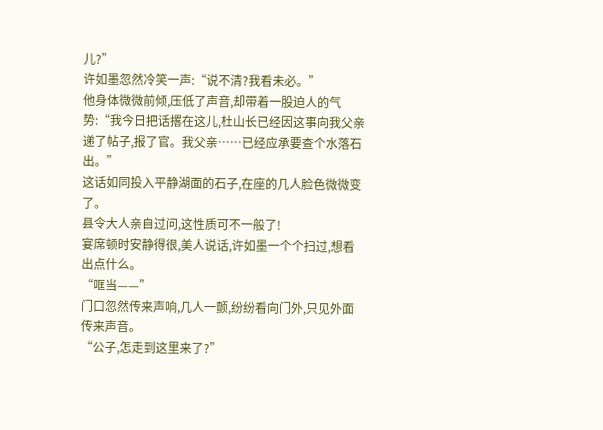儿?”
许如墨忽然冷笑一声:“说不清?我看未必。”
他身体微微前倾,压低了声音,却带着一股迫人的气势:“我今日把话撂在这儿,杜山长已经因这事向我父亲递了帖子,报了官。我父亲……已经应承要查个水落石出。”
这话如同投入平静湖面的石子,在座的几人脸色微微变了。
县令大人亲自过问,这性质可不一般了!
宴席顿时安静得很,美人说话,许如墨一个个扫过,想看出点什么。
“哐当——”
门口忽然传来声响,几人一颤,纷纷看向门外,只见外面传来声音。
“公子,怎走到这里来了?”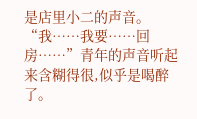是店里小二的声音。
“我……我要……回房……”青年的声音听起来含糊得很,似乎是喝醉了。